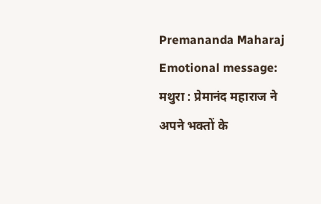Premananda Maharaj Emotional message: मथुरा : प्रेमानंद महाराज ने अपने भक्तों के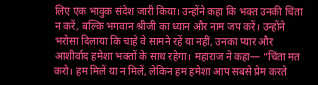लिए एक भावुक संदेश जारी किया। उन्होंने कहा कि भक्त उनकी चिंता न करें, बल्कि भगवान श्रीजी का ध्यान और नाम जप करें। उन्होंने भरोसा दिलाया कि चाहे वे सामने रहें या नहीं, उनका प्यार और आशीर्वाद हमेशा भक्तों के साथ रहेगा। महाराज ने कहा— “चिंता मत करो। हम मिलें या न मिलें, लेकिन हम हमेशा आप सबसे प्रेम करते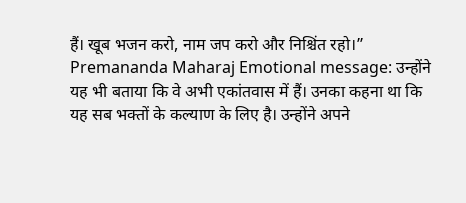हैं। खूब भजन करो, नाम जप करो और निश्चिंत रहो।”
Premananda Maharaj Emotional message: उन्होंने यह भी बताया कि वे अभी एकांतवास में हैं। उनका कहना था कि यह सब भक्तों के कल्याण के लिए है। उन्होंने अपने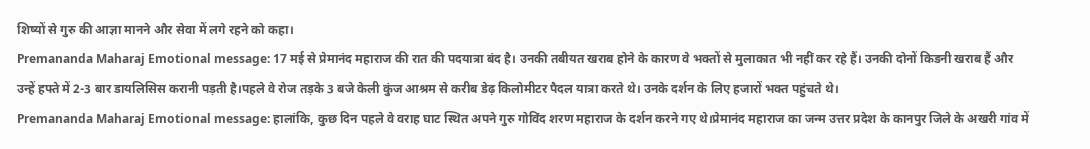शिष्यों से गुरु की आज्ञा मानने और सेवा में लगे रहने को कहा।
Premananda Maharaj Emotional message: 17 मई से प्रेमानंद महाराज की रात की पदयात्रा बंद है। उनकी तबीयत खराब होने के कारण वे भक्तों से मुलाकात भी नहीं कर रहे हैं। उनकी दोनों किडनी खराब हैं और उन्हें हफ्ते में 2-3 बार डायलिसिस करानी पड़ती है।पहले वे रोज तड़के 3 बजे केली कुंज आश्रम से करीब डेढ़ किलोमीटर पैदल यात्रा करते थे। उनके दर्शन के लिए हजारों भक्त पहुंचते थे।
Premananda Maharaj Emotional message: हालांकि, कुछ दिन पहले वे वराह घाट स्थित अपने गुरु गोविंद शरण महाराज के दर्शन करने गए थे।प्रेमानंद महाराज का जन्म उत्तर प्रदेश के कानपुर जिले के अखरी गांव में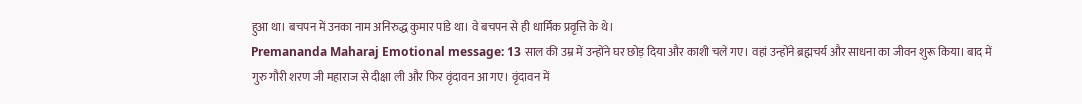हुआ था। बचपन में उनका नाम अनिरुद्ध कुमार पांडे था। वे बचपन से ही धार्मिक प्रवृत्ति के थे।
Premananda Maharaj Emotional message: 13 साल की उम्र में उन्होंने घर छोड़ दिया और काशी चले गए। वहां उन्होंने ब्रह्मचर्य और साधना का जीवन शुरू किया। बाद में गुरु गौरी शरण जी महाराज से दीक्षा ली और फिर वृंदावन आ गए। वृंदावन में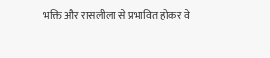भक्ति और रासलीला से प्रभावित होकर वे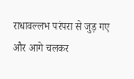राधावल्लभ परंपरा से जुड़ गए और आगे चलकर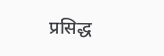प्रसिद्ध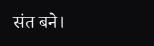संत बने।